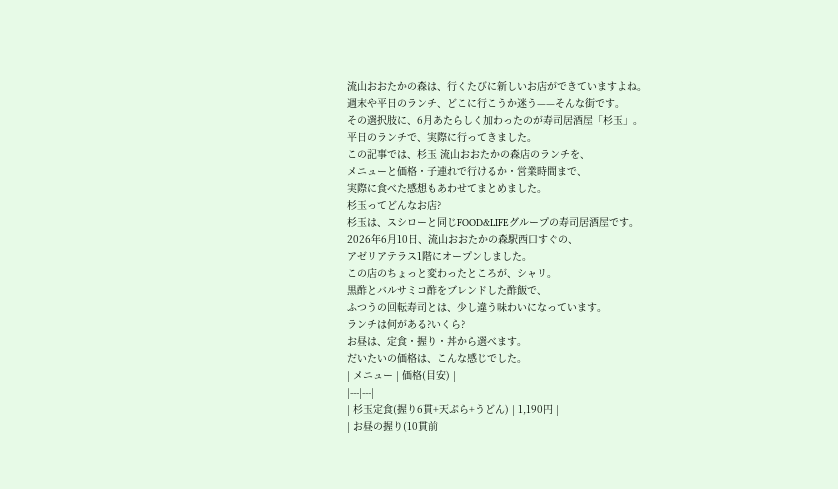流山おおたかの森は、行くたびに新しいお店ができていますよね。
週末や平日のランチ、どこに行こうか迷う——そんな街です。
その選択肢に、6月あたらしく加わったのが寿司居酒屋「杉玉」。
平日のランチで、実際に行ってきました。
この記事では、杉玉 流山おおたかの森店のランチを、
メニューと価格・子連れで行けるか・営業時間まで、
実際に食べた感想もあわせてまとめました。
杉玉ってどんなお店?
杉玉は、スシローと同じFOOD&LIFEグループの寿司居酒屋です。
2026年6月10日、流山おおたかの森駅西口すぐの、
アゼリアテラス1階にオープンしました。
この店のちょっと変わったところが、シャリ。
黒酢とバルサミコ酢をブレンドした酢飯で、
ふつうの回転寿司とは、少し違う味わいになっています。
ランチは何がある?いくら?
お昼は、定食・握り・丼から選べます。
だいたいの価格は、こんな感じでした。
| メニュー | 価格(目安) |
|---|---|
| 杉玉定食(握り6貫+天ぷら+うどん) | 1,190円 |
| お昼の握り(10貫前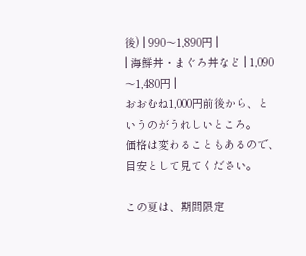後) | 990〜1,890円 |
| 海鮮丼・まぐろ丼など | 1,090〜1,480円 |
おおむね1,000円前後から、というのがうれしいところ。
価格は変わることもあるので、目安として見てください。

この夏は、期間限定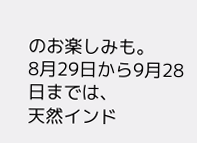のお楽しみも。
8月29日から9月28日までは、
天然インド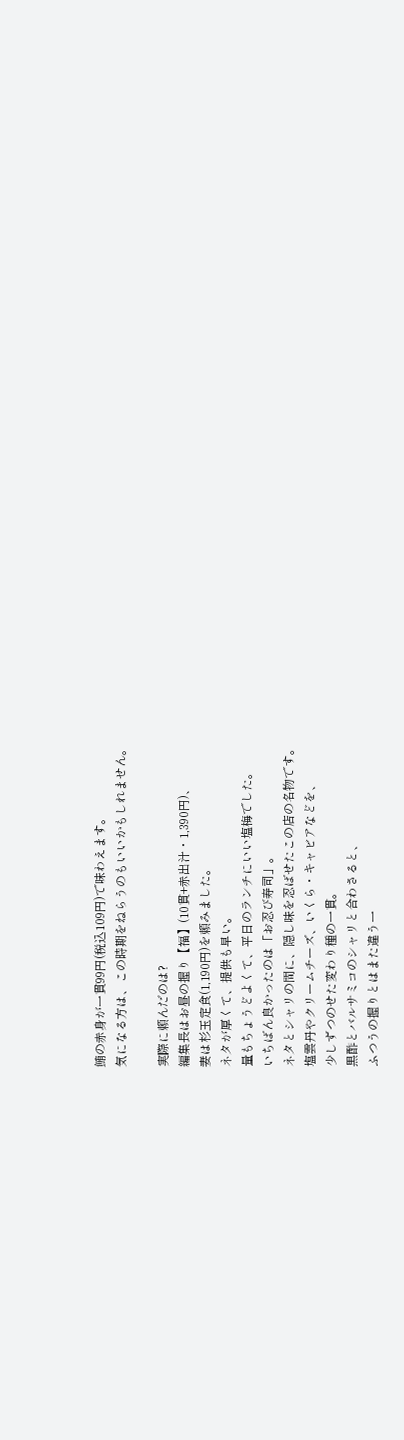鮪の赤身が一貫99円(税込109円)で味わえます。
気になる方は、この時期をねらうのもいいかもしれません。

実際に頼んだのは?
編集長はお昼の握り【福】(10貫+赤出汁・1,390円)、
妻は杉玉定食(1,190円)を頼みました。
ネタが厚くて、提供も早い。
量もちょうどよくて、平日のランチにいい塩梅でした。
いちばん良かったのは「お忍び寿司」。
ネタとシャリの間に、隠し味を忍ばせたこの店の名物です。
塩雲丹やクリームチーズ、いくら・キャビアなどを、
少しずつのせた変わり種の一貫。
黒酢とバルサミコのシャリと合わさると、
ふつうの握りとはまた違う一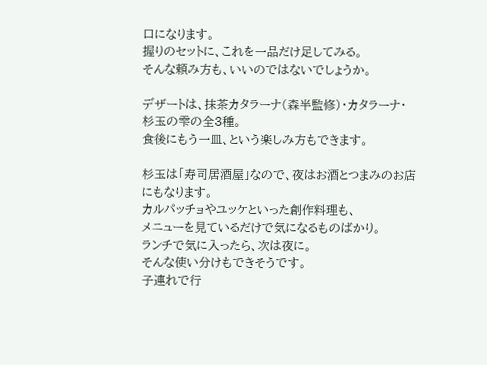口になります。
握りのセットに、これを一品だけ足してみる。
そんな頼み方も、いいのではないでしょうか。

デザートは、抹茶カタラーナ(森半監修)・カタラーナ・杉玉の雫の全3種。
食後にもう一皿、という楽しみ方もできます。

杉玉は「寿司居酒屋」なので、夜はお酒とつまみのお店にもなります。
カルパッチョやユッケといった創作料理も、
メニューを見ているだけで気になるものばかり。
ランチで気に入ったら、次は夜に。
そんな使い分けもできそうです。
子連れで行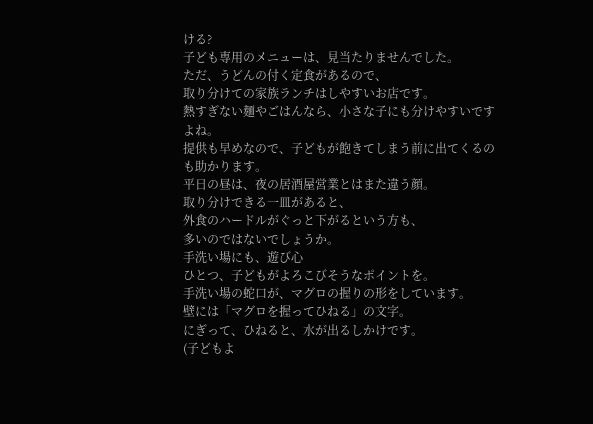ける?
子ども専用のメニューは、見当たりませんでした。
ただ、うどんの付く定食があるので、
取り分けての家族ランチはしやすいお店です。
熱すぎない麺やごはんなら、小さな子にも分けやすいですよね。
提供も早めなので、子どもが飽きてしまう前に出てくるのも助かります。
平日の昼は、夜の居酒屋営業とはまた違う顔。
取り分けできる一皿があると、
外食のハードルがぐっと下がるという方も、
多いのではないでしょうか。
手洗い場にも、遊び心
ひとつ、子どもがよろこびそうなポイントを。
手洗い場の蛇口が、マグロの握りの形をしています。
壁には「マグロを握ってひねる」の文字。
にぎって、ひねると、水が出るしかけです。
(子どもよ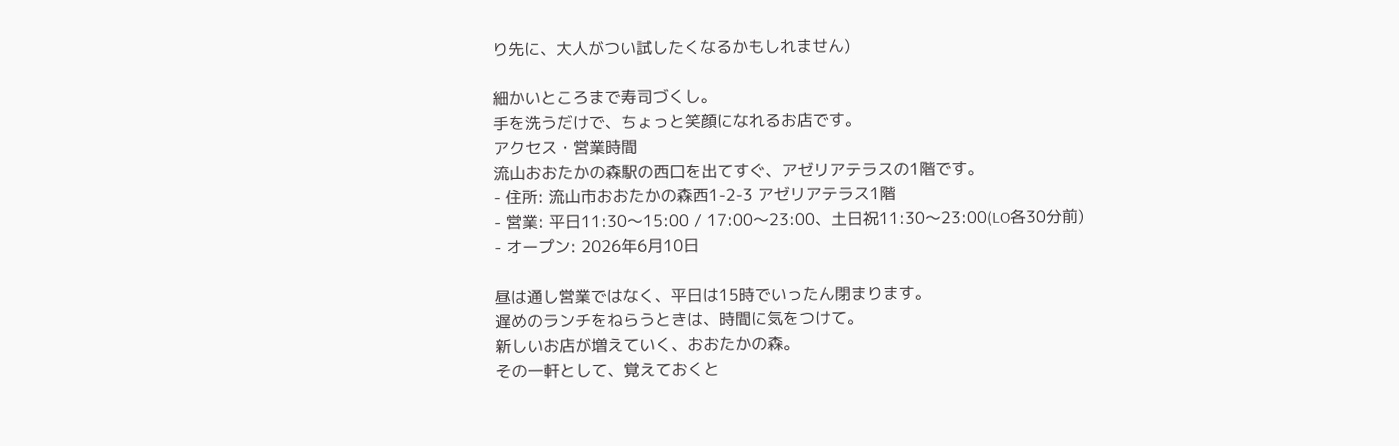り先に、大人がつい試したくなるかもしれません)

細かいところまで寿司づくし。
手を洗うだけで、ちょっと笑顔になれるお店です。
アクセス・営業時間
流山おおたかの森駅の西口を出てすぐ、アゼリアテラスの1階です。
- 住所: 流山市おおたかの森西1-2-3 アゼリアテラス1階
- 営業: 平日11:30〜15:00 / 17:00〜23:00、土日祝11:30〜23:00(LO各30分前)
- オープン: 2026年6月10日

昼は通し営業ではなく、平日は15時でいったん閉まります。
遅めのランチをねらうときは、時間に気をつけて。
新しいお店が増えていく、おおたかの森。
その一軒として、覚えておくと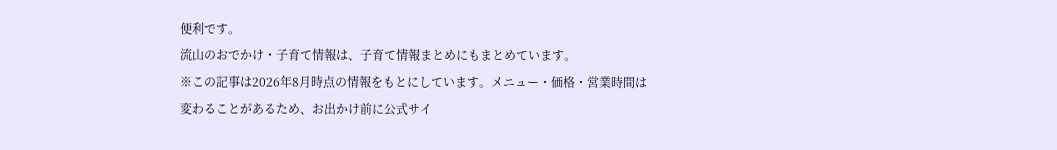便利です。
流山のおでかけ・子育て情報は、子育て情報まとめにもまとめています。
※この記事は2026年8月時点の情報をもとにしています。メニュー・価格・営業時間は変わることがあるため、お出かけ前に公式サイ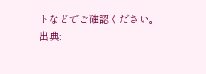トなどでご確認ください。
出典: